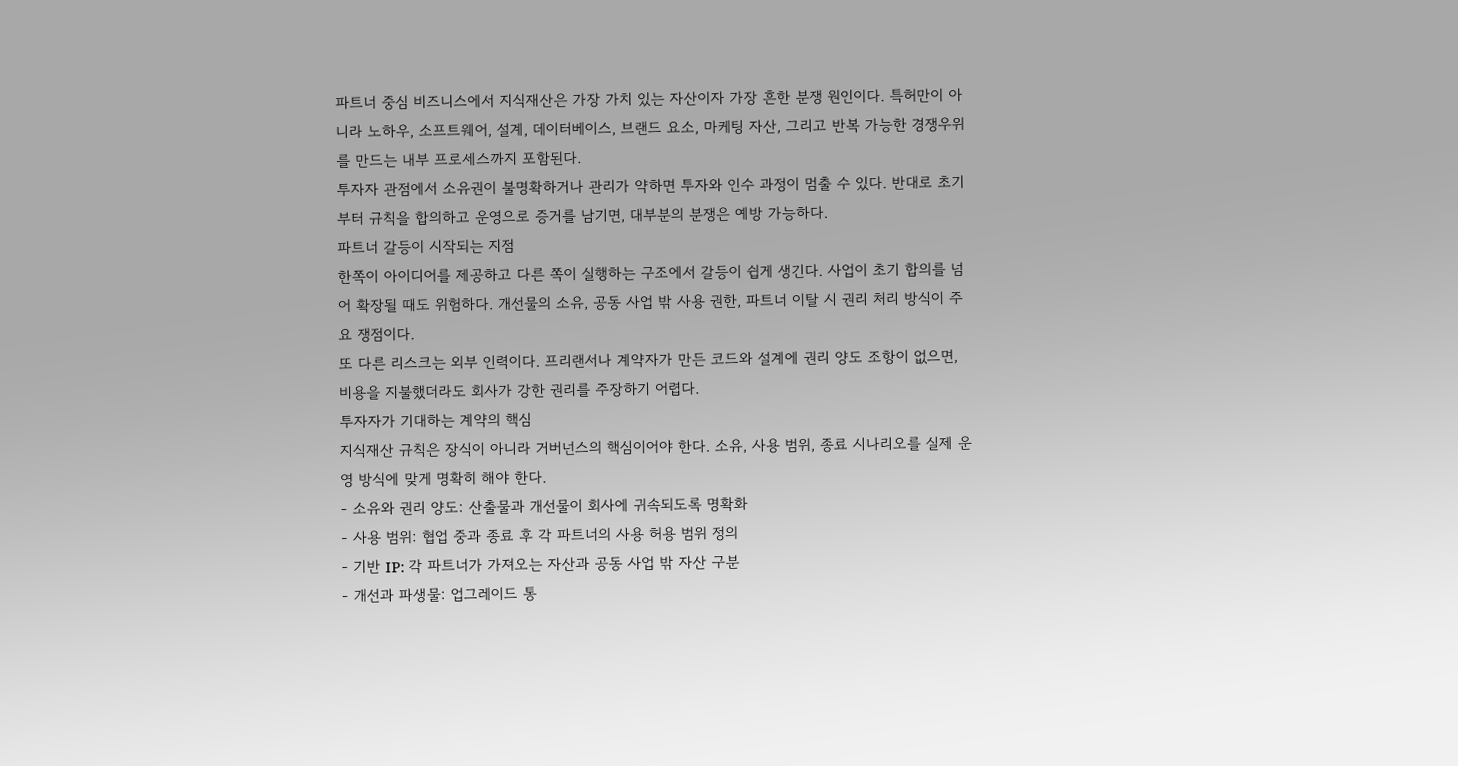파트너 중심 비즈니스에서 지식재산은 가장 가치 있는 자산이자 가장 흔한 분쟁 원인이다. 특허만이 아니라 노하우, 소프트웨어, 설계, 데이터베이스, 브랜드 요소, 마케팅 자산, 그리고 반복 가능한 경쟁우위를 만드는 내부 프로세스까지 포함된다.
투자자 관점에서 소유권이 불명확하거나 관리가 약하면 투자와 인수 과정이 멈출 수 있다. 반대로 초기부터 규칙을 합의하고 운영으로 증거를 남기면, 대부분의 분쟁은 예방 가능하다.
파트너 갈등이 시작되는 지점
한쪽이 아이디어를 제공하고 다른 쪽이 실행하는 구조에서 갈등이 쉽게 생긴다. 사업이 초기 합의를 넘어 확장될 때도 위험하다. 개선물의 소유, 공동 사업 밖 사용 권한, 파트너 이탈 시 권리 처리 방식이 주요 쟁점이다.
또 다른 리스크는 외부 인력이다. 프리랜서나 계약자가 만든 코드와 설계에 권리 양도 조항이 없으면, 비용을 지불했더라도 회사가 강한 권리를 주장하기 어렵다.
투자자가 기대하는 계약의 핵심
지식재산 규칙은 장식이 아니라 거버넌스의 핵심이어야 한다. 소유, 사용 범위, 종료 시나리오를 실제 운영 방식에 맞게 명확히 해야 한다.
- 소유와 권리 양도: 산출물과 개선물이 회사에 귀속되도록 명확화
- 사용 범위: 협업 중과 종료 후 각 파트너의 사용 허용 범위 정의
- 기반 IP: 각 파트너가 가져오는 자산과 공동 사업 밖 자산 구분
- 개선과 파생물: 업그레이드 통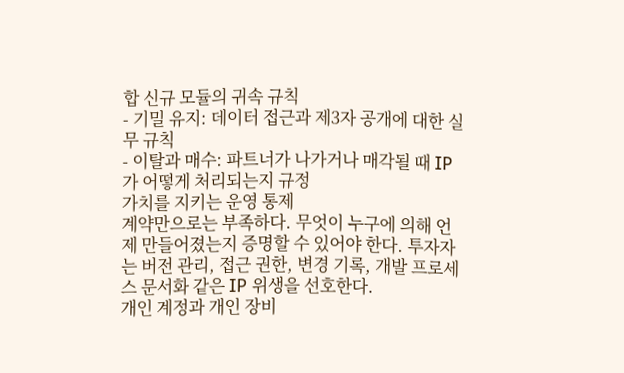합 신규 모듈의 귀속 규칙
- 기밀 유지: 데이터 접근과 제3자 공개에 대한 실무 규칙
- 이탈과 매수: 파트너가 나가거나 매각될 때 IP가 어떻게 처리되는지 규정
가치를 지키는 운영 통제
계약만으로는 부족하다. 무엇이 누구에 의해 언제 만들어졌는지 증명할 수 있어야 한다. 투자자는 버전 관리, 접근 권한, 변경 기록, 개발 프로세스 문서화 같은 IP 위생을 선호한다.
개인 계정과 개인 장비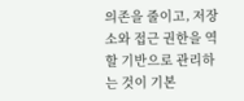의존을 줄이고, 저장소와 접근 권한을 역할 기반으로 관리하는 것이 기본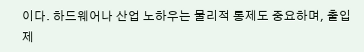이다. 하드웨어나 산업 노하우는 물리적 통제도 중요하며, 출입 제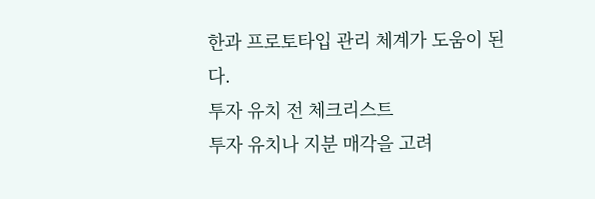한과 프로토타입 관리 체계가 도움이 된다.
투자 유치 전 체크리스트
투자 유치나 지분 매각을 고려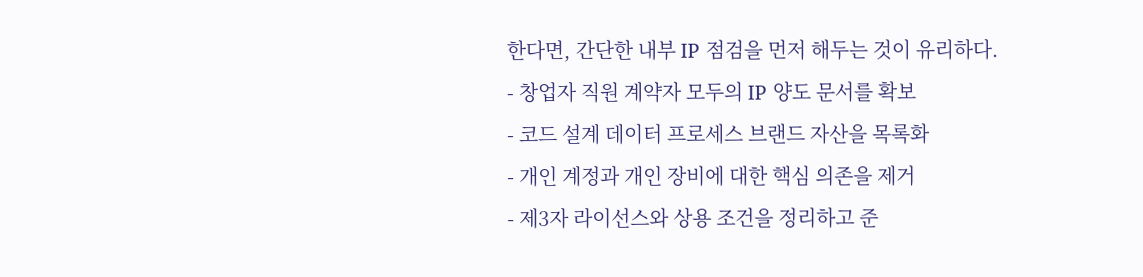한다면, 간단한 내부 IP 점검을 먼저 해두는 것이 유리하다.
- 창업자 직원 계약자 모두의 IP 양도 문서를 확보
- 코드 설계 데이터 프로세스 브랜드 자산을 목록화
- 개인 계정과 개인 장비에 대한 핵심 의존을 제거
- 제3자 라이선스와 상용 조건을 정리하고 준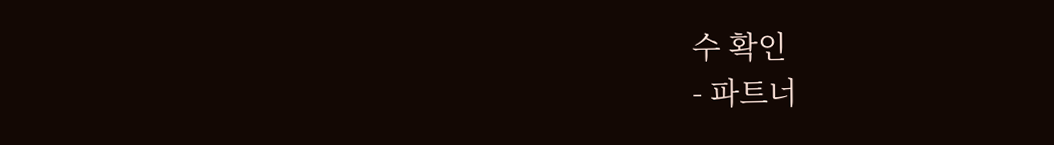수 확인
- 파트너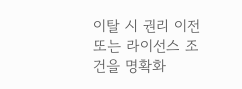이탈 시 권리 이전 또는 라이선스 조건을 명확화